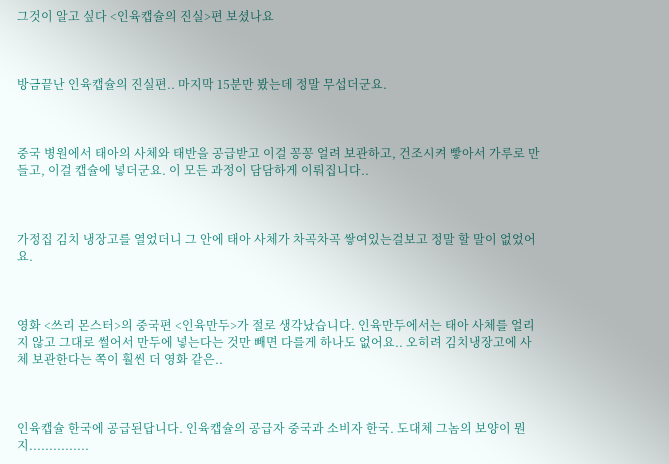그것이 알고 싶다 <인육캡슐의 진실>편 보셨나요



방금끝난 인육캡슐의 진실편.. 마지막 15분만 봤는데 정말 무섭더군요.



중국 병원에서 태아의 사체와 태반을 공급받고 이걸 꽁꽁 얼려 보관하고, 건조시켜 빻아서 가루로 만들고, 이걸 캡슐에 넣더군요. 이 모든 과정이 담담하게 이뤄집니다..



가정집 김치 냉장고를 열었더니 그 안에 태아 사체가 차곡차곡 쌓여있는걸보고 정말 할 말이 없었어요.



영화 <쓰리 몬스터>의 중국편 <인육만두>가 절로 생각났습니다. 인육만두에서는 태아 사체를 얼리지 않고 그대로 썰어서 만두에 넣는다는 것만 빼면 다를게 하나도 없어요.. 오히려 김치냉장고에 사체 보관한다는 쪽이 훨씬 더 영화 같은..



인육캡슐 한국에 공급된답니다. 인육캡슐의 공급자 중국과 소비자 한국. 도대체 그놈의 보양이 뭔지...............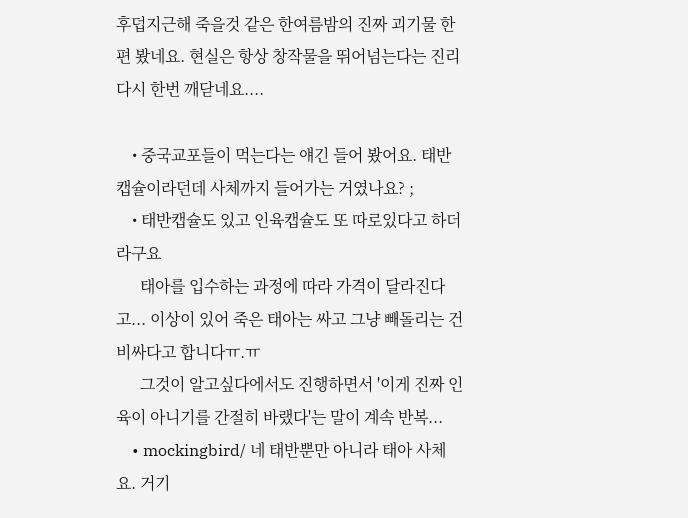후덥지근해 죽을것 같은 한여름밤의 진짜 괴기물 한편 봤네요. 현실은 항상 창작물을 뛰어넘는다는 진리 다시 한번 깨닫네요....

    • 중국교포들이 먹는다는 얘긴 들어 봤어요. 태반 캡슐이라던데 사체까지 들어가는 거였나요? ;
    • 태반캡슐도 있고 인육캡슐도 또 따로있다고 하더라구요
      태아를 입수하는 과정에 따라 가격이 달라진다고... 이상이 있어 죽은 태아는 싸고 그냥 빼돌리는 건 비싸다고 합니다ㅠ.ㅠ
      그것이 알고싶다에서도 진행하면서 '이게 진짜 인육이 아니기를 간절히 바랬다'는 말이 계속 반복...
    • mockingbird/ 네 태반뿐만 아니라 태아 사체요. 거기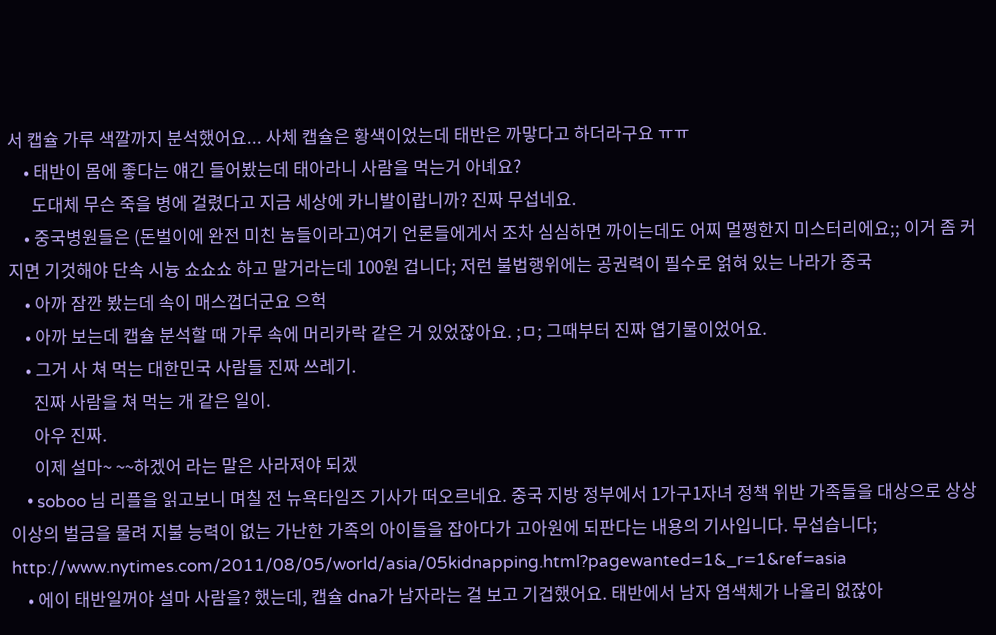서 캡슐 가루 색깔까지 분석했어요... 사체 캡슐은 황색이었는데 태반은 까맣다고 하더라구요 ㅠㅠ
    • 태반이 몸에 좋다는 얘긴 들어봤는데 태아라니 사람을 먹는거 아녜요?
      도대체 무슨 죽을 병에 걸렸다고 지금 세상에 카니발이랍니까? 진짜 무섭네요.
    • 중국병원들은 (돈벌이에 완전 미친 놈들이라고)여기 언론들에게서 조차 심심하면 까이는데도 어찌 멀쩡한지 미스터리에요;; 이거 좀 커지면 기것해야 단속 시늉 쇼쇼쇼 하고 말거라는데 100원 겁니다; 저런 불법행위에는 공권력이 필수로 얽혀 있는 나라가 중국
    • 아까 잠깐 봤는데 속이 매스껍더군요 으헉
    • 아까 보는데 캡슐 분석할 때 가루 속에 머리카락 같은 거 있었잖아요. ;ㅁ; 그때부터 진짜 엽기물이었어요.
    • 그거 사 쳐 먹는 대한민국 사람들 진짜 쓰레기.
      진짜 사람을 쳐 먹는 개 같은 일이.
      아우 진짜.
      이제 설마~ ~~하겠어 라는 말은 사라져야 되겠
    • soboo 님 리플을 읽고보니 며칠 전 뉴욕타임즈 기사가 떠오르네요. 중국 지방 정부에서 1가구1자녀 정책 위반 가족들을 대상으로 상상이상의 벌금을 물려 지불 능력이 없는 가난한 가족의 아이들을 잡아다가 고아원에 되판다는 내용의 기사입니다. 무섭습니다; http://www.nytimes.com/2011/08/05/world/asia/05kidnapping.html?pagewanted=1&_r=1&ref=asia
    • 에이 태반일꺼야 설마 사람을? 했는데, 캡슐 dna가 남자라는 걸 보고 기겁했어요. 태반에서 남자 염색체가 나올리 없잖아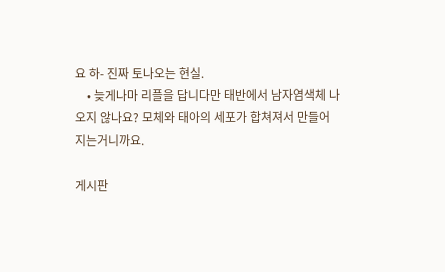요 하- 진짜 토나오는 현실.
    • 늦게나마 리플을 답니다만 태반에서 남자염색체 나오지 않나요? 모체와 태아의 세포가 합쳐져서 만들어지는거니까요.

게시판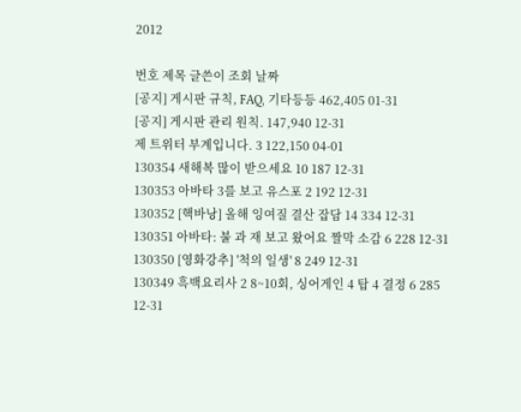2012

번호 제목 글쓴이 조회 날짜
[공지] 게시판 규칙, FAQ, 기타등등 462,405 01-31
[공지] 게시판 관리 원칙. 147,940 12-31
제 트위터 부계입니다. 3 122,150 04-01
130354 새해복 많이 받으세요 10 187 12-31
130353 아바타 3를 보고 유스포 2 192 12-31
130352 [핵바낭] 올해 잉여질 결산 잡담 14 334 12-31
130351 아바타: 불 과 재 보고 왔어요 짤막 소감 6 228 12-31
130350 [영화강추] '척의 일생' 8 249 12-31
130349 흑백요리사 2 8~10회, 싱어게인 4 탑 4 결정 6 285 12-31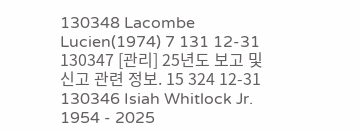130348 Lacombe Lucien(1974) 7 131 12-31
130347 [관리] 25년도 보고 및 신고 관련 정보. 15 324 12-31
130346 Isiah Whitlock Jr. 1954 - 2025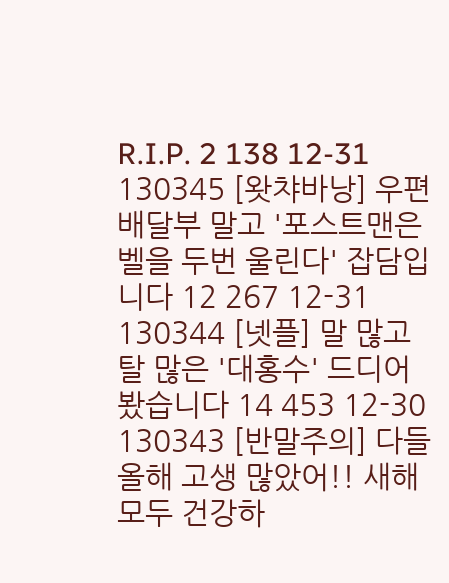R.I.P. 2 138 12-31
130345 [왓챠바낭] 우편배달부 말고 '포스트맨은 벨을 두번 울린다' 잡담입니다 12 267 12-31
130344 [넷플] 말 많고 탈 많은 '대홍수' 드디어 봤습니다 14 453 12-30
130343 [반말주의] 다들 올해 고생 많았어!! 새해 모두 건강하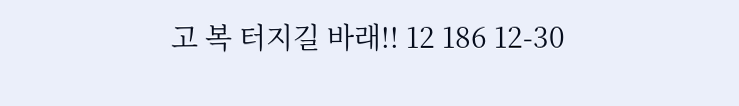고 복 터지길 바래!! 12 186 12-30